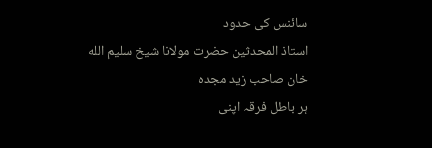سائنس کی حدود
استاذ المحدثین حضرت مولانا شیخ سلیم الله خان صاحب زید مجدہ
ہر باطل فرقہ اپنی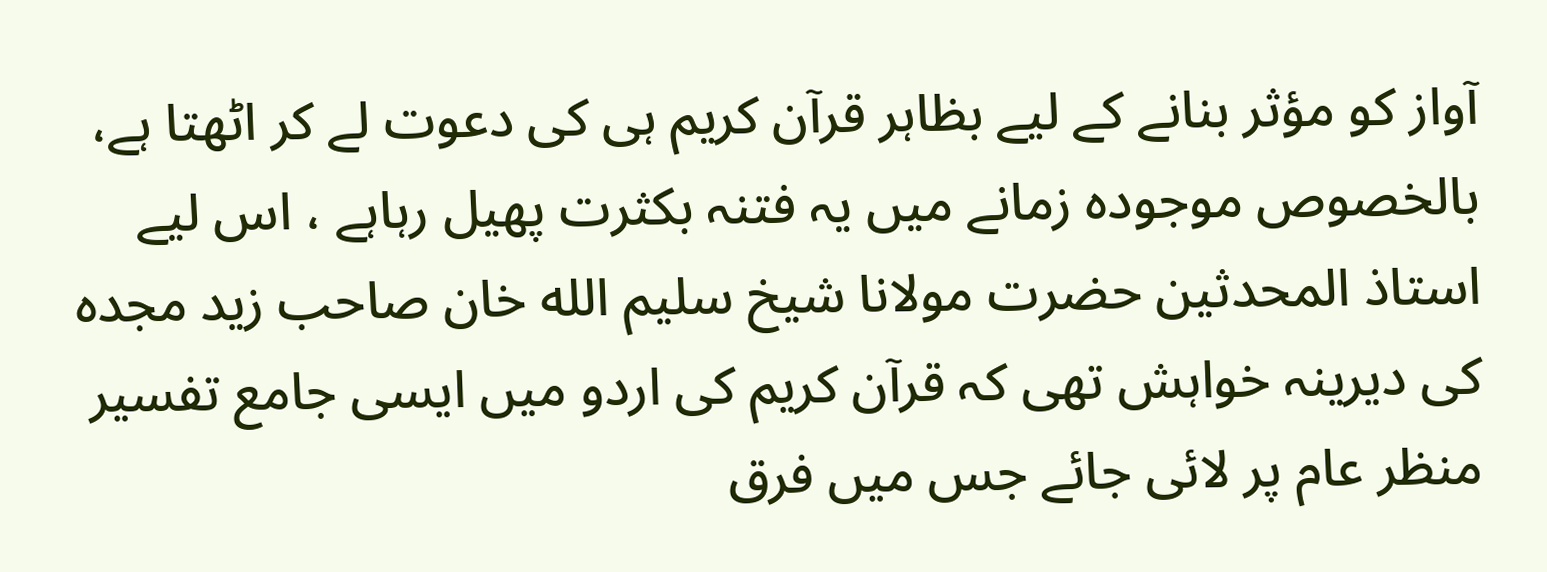آواز کو مؤثر بنانے کے لیے بظاہر قرآن کریم ہی کی دعوت لے کر اٹھتا ہے، بالخصوص موجودہ زمانے میں یہ فتنہ بکثرت پھیل رہاہے ، اس لیے استاذ المحدثین حضرت مولانا شیخ سلیم الله خان صاحب زید مجدہ کی دیرینہ خواہش تھی کہ قرآن کریم کی اردو میں ایسی جامع تفسیر منظر عام پر لائی جائے جس میں فرق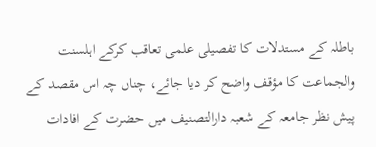باطلہ کے مستدلات کا تفصیلی علمی تعاقب کرکے اہلسنت والجماعت کا مؤقف واضح کر دیا جائے، چناں چہ اس مقصد کے پیش نظر جامعہ کے شعبہ دارالتصنیف میں حضرت کے افادات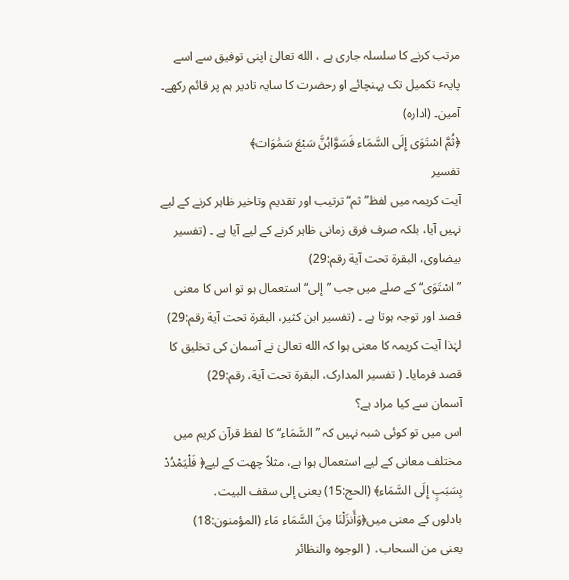مرتب کرنے کا سلسلہ جاری ہے ، الله تعالیٰ اپنی توفیق سے اسے پایہٴ تکمیل تک پہنچائے او رحضرت کا سایہ تادیر ہم پر قائم رکھے۔ آمین۔ (ادارہ)
﴿ثُمَّ اسْتَوَی إِلَی السَّمَاء فَسَوَّاہُنَّ سَبْعَ سَمَٰوَات﴾
تفسیر
آیت کریمہ میں لفظ”ثم“ ترتیب اور تقدیم وتاخیر ظاہر کرنے کے لیے نہیں آیا، بلکہ صرف فرق زمانی ظاہر کرنے کے لیے آیا ہے ۔ (تفسیر بیضاوی، البقرة تحت آیة رقم:29)
”اسْتَوَی“ کے صلے میں جب ”إلی“ استعمال ہو تو اس کا معنی قصد اور توجہ ہوتا ہے ۔ (تفسیر ابن کثیر، البقرة تحت آیة رقم:29)
لہٰذا آیت کریمہ کا معنی ہوا کہ الله تعالیٰ نے آسمان کی تخلیق کا قصد فرمایا۔ ( تفسیر المدارک، البقرة تحت آیة، رقم:29)
آسمان سے کیا مراد ہے؟
اس میں تو کوئی شبہ نہیں کہ ”السَّمَاء“ کا لفظ قرآن کریم میں مختلف معانی کے لیے استعمال ہوا ہے، مثلاً چھت کے لیے﴿ فَلْیَمْدُدْ بِسَبَبٍ إِلَی السَّمَاء﴾ (الحج:15) یعنی إلی سقف البیت․
بادلوں کے معنی میں﴿وَأَنزَلْنَا مِنَ السَّمَاء مَاء (المؤمنون:18)
یعنی من السحاب․ ( الوجوہ والنظائر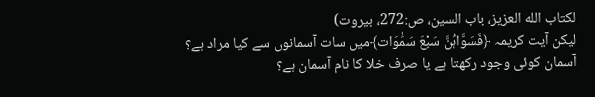لکتاب الله العزیز، باب السین، ص:272، بیروت)
لیکن آیت کریمہ ﴿فَسَوَّاہُنَّ سَبْعَ سَمَٰوَات﴾میں سات آسمانوں سے کیا مراد ہے؟ آسمان کوئی وجود رکھتا ہے یا صرف خلا کا نام آسمان ہے؟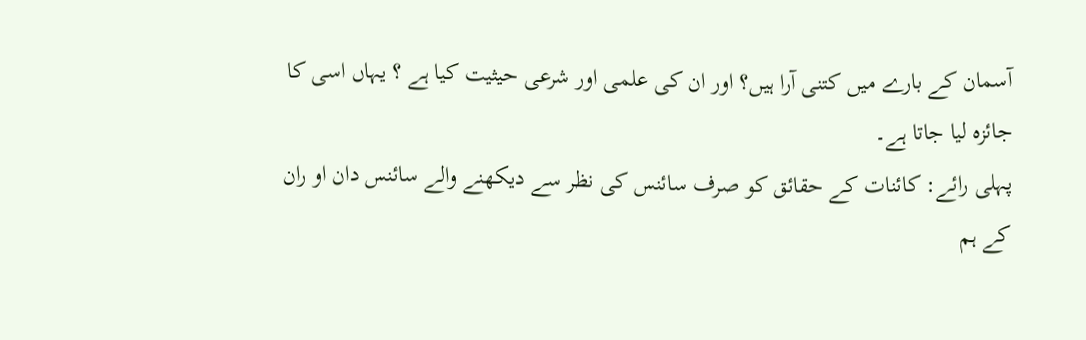آسمان کے بارے میں کتنی آرا ہیں؟ اور ان کی علمی اور شرعی حیثیت کیا ہے ؟ یہاں اسی کا جائزہ لیا جاتا ہے۔
پہلی رائے: کائنات کے حقائق کو صرف سائنس کی نظر سے دیکھنے والے سائنس دان او ران کے ہم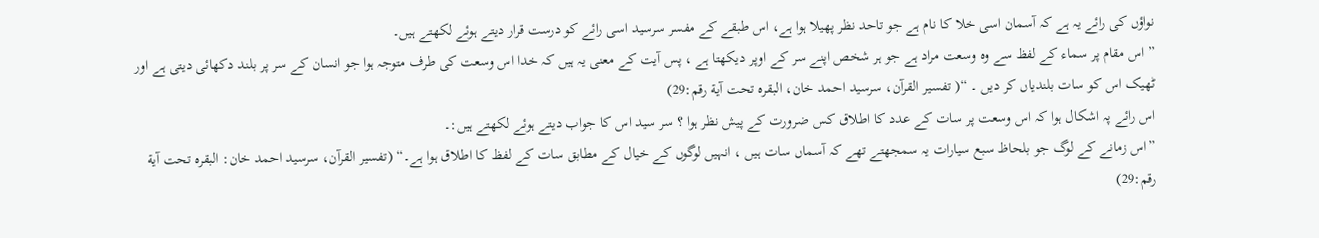نواؤں کی رائے یہ ہے کہ آسمان اسی خلا کا نام ہے جو تاحد نظر پھیلا ہوا ہے، اس طبقے کے مفسر سرسید اسی رائے کو درست قرار دیتے ہوئے لکھتے ہیں۔
” اس مقام پر سماء کے لفظ سے وہ وسعت مراد ہے جو ہر شخص اپنے سر کے اوپر دیکھتا ہے ، پس آیت کے معنی یہ ہیں کہ خدا اس وسعت کی طرف متوجہ ہوا جو انسان کے سر پر بلند دکھائی دیتی ہے اور ٹھیک اس کو سات بلندیاں کر دیں ۔ “( تفسیر القرآن، سرسید احمد خان، البقرہ تحت آیة رقم:29)
اس رائے پہ اشکال ہوا کہ اس وسعت پر سات کے عدد کا اطلاق کس ضرورت کے پیش نظر ہوا ؟ سر سید اس کا جواب دیتے ہوئے لکھتے ہیں:۔
”اس زمانے کے لوگ جو بلحاظ سبع سیارات یہ سمجھتے تھے کہ آسماں سات ہیں ، انہیں لوگوں کے خیال کے مطابق سات کے لفظ کا اطلاق ہوا ہے۔“ (تفسیر القرآن، سرسید احمد خان: البقرہ تحت آیة رقم:29)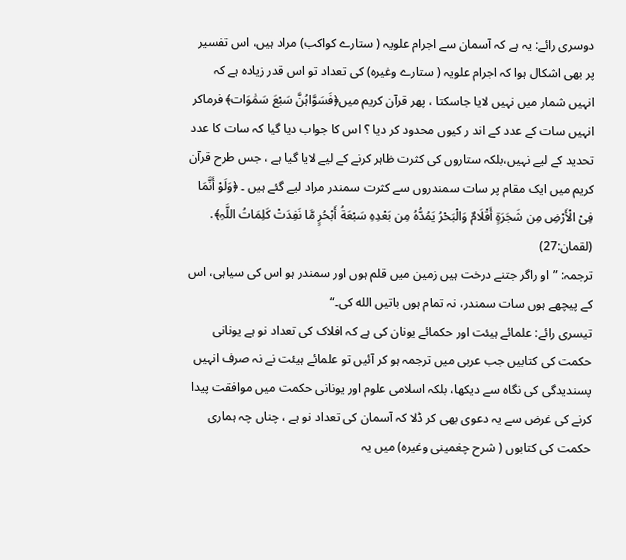دوسری رائے: یہ ہے کہ آسمان سے اجرام علویہ ( ستارے کواکب) مراد ہیں، اس تفسیر پر بھی اشکال ہوا کہ اجرام علویہ ( ستارے وغیرہ) کی تعداد تو اس قدر زیادہ ہے کہ انہیں شمار میں نہیں لایا جاسکتا ، پھر قرآن کریم میں﴿فَسَوَّاہُنَّ سَبْعَ سَمَٰوَات﴾ فرماکر انہیں سات کے عدد کے اند ر کیوں محدود کر دیا ؟ اس کا جواب دیا گیا کہ سات کا عدد تحدید کے لیے نہیں،بلکہ ستاروں کی کثرت ظاہر کرنے کے لیے لایا گیا ہے ، جس طرح قرآن کریم میں ایک مقام پر سات سمندروں سے کثرت سمندر مراد لیے گئے ہیں ۔ ﴿وَلَوْ أَنَّمَا فِیْ الْأَرْضِ مِن شَجَرَةٍ أَقْلَامٌ وَالْبَحْرُ یَمُدُّہُ مِن بَعْدِہِ سَبْعَةُ أَبْحُرٍ مَّا نَفِدَتْ کَلِمَاتُ اللَّہِ﴾․ (لقمان:27)
ترجمہ: ”او راگر جتنے درخت ہیں زمین میں قلم ہوں اور سمندر ہو اس کی سیاہی، اس کے پیچھے ہوں سات سمندر، نہ تمام ہوں باتیں الله کی۔“
تیسری رائے: علمائے ہیئت اور حکمائے یونان کی ہے کہ افلاک کی تعداد نو ہے یونانی حکمت کی کتابیں جب عربی میں ترجمہ ہو کر آئیں تو علمائے ہیئت نے نہ صرف انہیں پسندیدگی کی نگاہ سے دیکھا، بلکہ اسلامی علوم اور یونانی حکمت میں موافقت پیدا کرنے کی غرض سے یہ دعوی بھی کر ڈلا کہ آسمان کی تعداد نو ہے ، چناں چہ ہماری حکمت کی کتابوں ( شرح چغمینی وغیرہ) میں یہ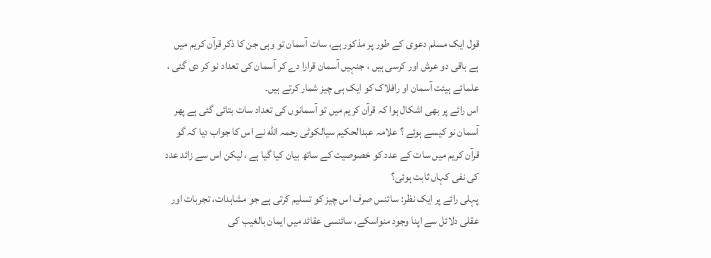قول ایک مسلم دعوی کے طور پر مذکور ہے، سات آسمان تو وہی جن کا ذکر قرآن کریم میں ہے باقی دو عرش اور کرسی ہیں ، جنہیں آسمان قرارا دے کر آسمان کی تعداد نو کر دی گئی ، علمائے ہیئت آسمان او رافلاک کو ایک ہی چیز شمار کرتے ہیں۔
اس رائے پر بھی اشکال ہوا کہ قرآن کریم میں تو آسمانوں کی تعداد سات بتائی گئی ہے پھر آسمان نو کیسے ہوئے ؟ علامہ عبدالحکیم سیالکوٹی رحمہ الله نے اس کا جواب دیا کہ گو قرآن کریم میں سات کے عدد کو خصوصیت کے ساتھ بیان کیا گیا ہے ، لیکن اس سے زائد عدد کی نفی کہاں ثابت ہوئی؟
پہلی رائے پر ایک نظر: سائنس صرف اس چیز کو تسلیم کرتی ہے جو مشاہدات، تجربات اور عقلی دلائل سے اپنا وجود منواسکے، سائنسی عقائد میں ایمان بالغیب کی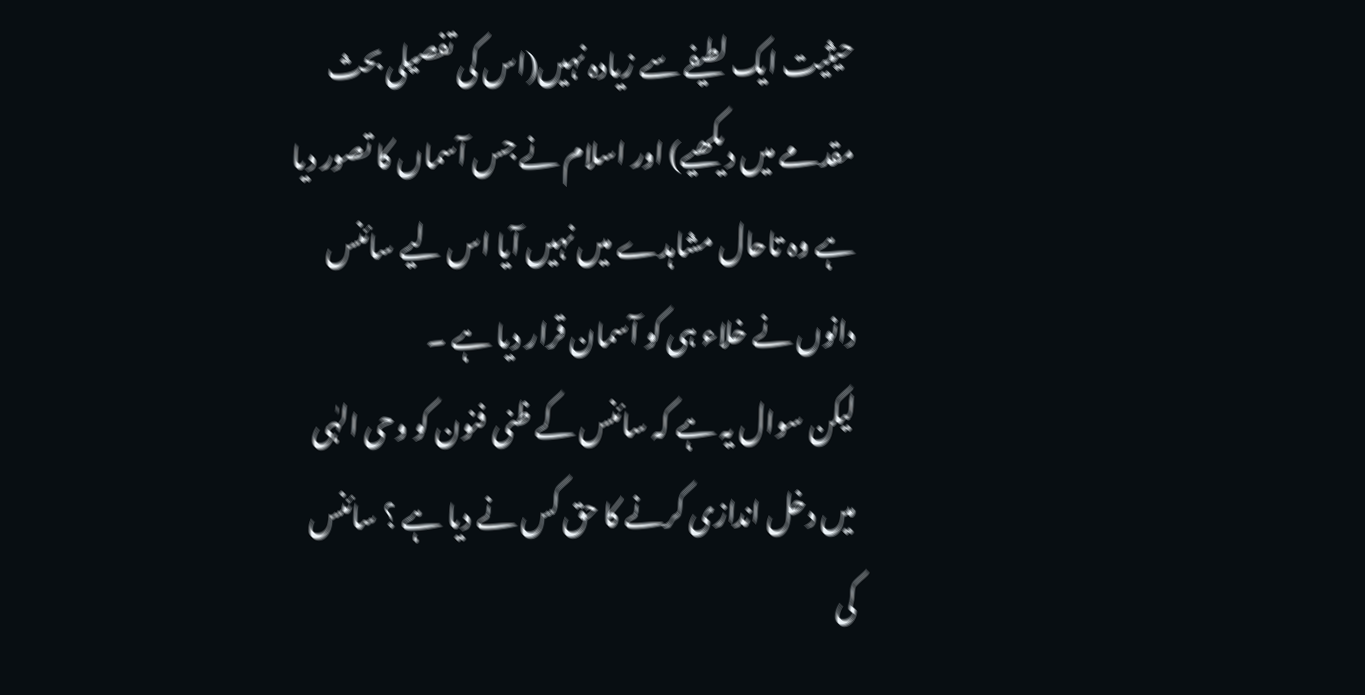حیثیت ایک لطیفے سے زیادہ نہیں(اس کی تفصیلی بحث مقدمے میں دیکھیے) اور اسلام نے جس آسماں کا تصور دیا ہے وہ تاحال مشاہدے میں نہیں آیا اس لیے سائنس دانوں نے خلاء ہی کو آسمان قرار دیا ہے ۔
لیکن سوال یہ ہے کہ سائنس کے ظنی فنون کو وحی الہٰی میں دخل اندازی کرنے کا حق کس نے دیا ہے ؟ سائنس کی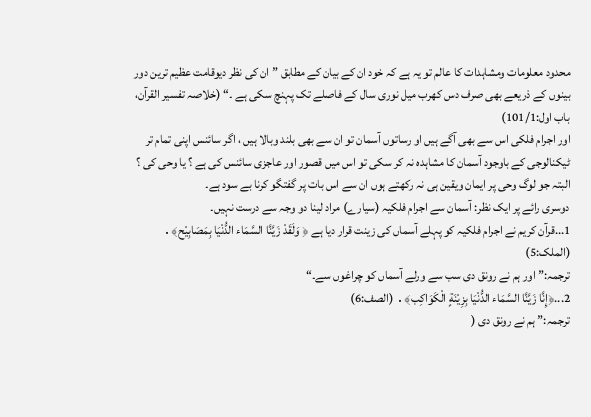محدود معلومات ومشاہدات کا عالم تو یہ ہے کہ خود ان کے بیان کے مطابق ”ان کی نظر دیوقامت عظیم ترین دور بینوں کے ذریعے بھی صرف دس کھرب میل نوری سال کے فاصلے تک پہنچ سکی ہے ۔“ (خلاصہ تفسیر القرآن، باب اول:101/1)
اور اجرام فلکی اس سے بھی آگے ہیں او رساتوں آسمان تو ان سے بھی بلند وبالا ہیں ، اگر سائنس اپنی تمام تر ٹیکنالوجی کے باوجود آسمان کا مشاہدہ نہ کر سکی تو اس میں قصور اور عاجزی سائنس کی ہے ؟ یا وحی کی ؟
البتہ جو لوگ وحی پر ایمان ویقین ہی نہ رکھتے ہوں ان سے اس بات پر گفتگو کرنا بے سود ہے۔
دوسری رائے پر ایک نظر: آسمان سے اجرام فلکیہ (سیارے) مراد لینا دو وجہ سے درست نہیں۔
1...قرآن کریم نے اجرام فلکیہ کو پہلے آسماں کی زینت قرار دیا ہے ﴿ وَلَقَدْ زَیَّنَّا السَّمَاء الدُّنْیَا بِمَصَابِیْح﴾․ (الملک:5)
ترجمہ:” اور ہم نے رونق دی سب سے ورلے آسماں کو چراغوں سے۔“
2...﴿إِنَّا زَیَّنَّا السَّمَاء الدُّنْیَا بِزِیْنَةٍ الْکَوَاکِب﴾․ (الصف:6)
ترجمہ:” ہم نے رونق دی (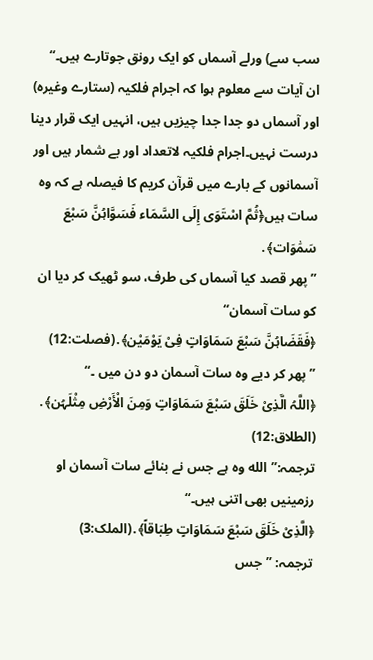سب سے) ورلے آسماں کو ایک رونق جوتارے ہیں۔“
ان آیات سے معلوم ہوا کہ اجرام فلکیہ (ستارے وغیرہ) اور آسماں دو جدا جدا چیزیں ہیں، انہیں ایک قرار دینا درست نہیں۔اجرام فلکیہ لاتعداد اور بے شمار ہیں اور آسمانوں کے بارے میں قرآن کریم کا فیصلہ ہے کہ وہ سات ہیں﴿ثُمَّ اسْتَوَی إِلَی السَّمَاء فَسَوَّاہُنَّ سَبْعَ سَمَٰوَات﴾․
”پھر قصد کیا آسماں کی طرف، سو ٹھیک کر دیا ان کو سات آسمان“
﴿فَقَضَاہُنَّ سَبْعَ سَمَاوَاتٍ فِیْ یَوْمَیْن﴾․(فصلت:12)
”پھر کر دیے وہ سات آسمان دو دن میں ۔“
﴿اللَّہُ الَّذِیْ خَلَقَ سَبْعَ سَمَاوَاتٍ وَمِنَ الْأَرْضِ مِثْلَہُن﴾․ (الطلاق:12)
ترجمہ:”الله وہ ہے جس نے بنائے سات آسمان او رزمینیں بھی اتنی ہیں۔“
﴿الَّذِیْ خَلَقَ سَبْعَ سَمَاوَاتٍ طِبَاقاً﴾․(الملک:3)
ترجمہ: ”جس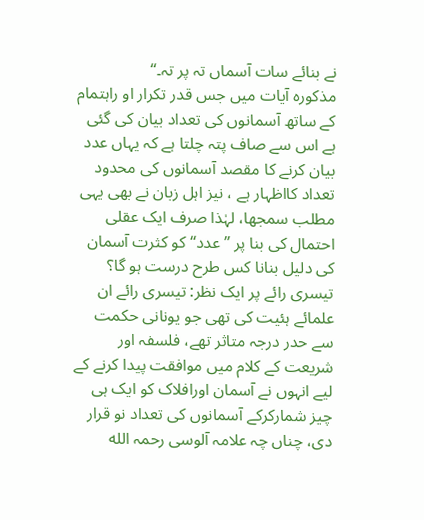نے بنائے سات آسماں تہ پر تہ۔“
مذکورہ آیات میں جس قدر تکرار او راہتمام کے ساتھ آسمانوں کی تعداد بیان کی گئی ہے اس سے صاف پتہ چلتا ہے کہ یہاں عدد بیان کرنے کا مقصد آسمانوں کی محدود تعداد کااظہار ہے ، نیز اہل زبان نے بھی یہی مطلب سمجھا، لہٰذا صرف ایک عقلی احتمال کی بنا پر ”عدد“ کو کثرت آسمان کی دلیل بنانا کس طرح درست ہو گا؟
تیسری رائے پر ایک نظر: تیسری رائے ان علمائے ہئیت کی تھی جو یونانی حکمت سے حدر درجہ متاثر تھے، فلسفہ اور شریعت کے کلام میں موافقت پیدا کرنے کے لیے انہوں نے آسمان اورافلاک کو ایک ہی چیز شمارکرکے آسمانوں کی تعداد نو قرار دی، چناں چہ علامہ آلوسی رحمہ الله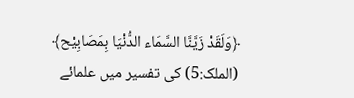﴿وَلَقَدْ زَیَّنَّا السَّمَاء الدُّنْیَا بِمَصَابِیْح﴾ (الملک:5) کی تفسیر میں علمائے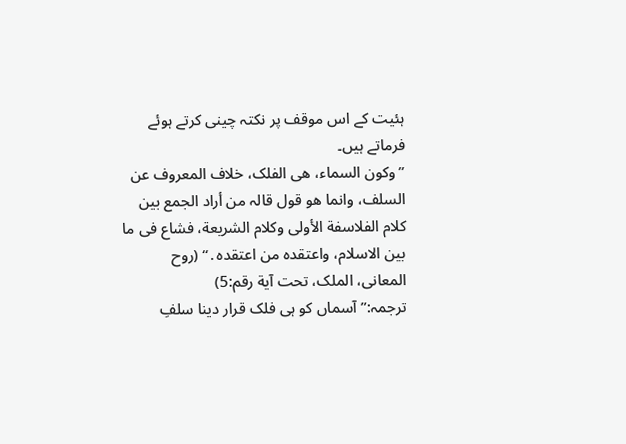ہئیت کے اس موقف پر نکتہ چینی کرتے ہوئے فرماتے ہیں۔
”وکون السماء، ھی الفلک، خلاف المعروف عن السلف، وانما ھو قول قالہ من أراد الجمع بین کلام الفلاسفة الأولی وکلام الشریعة، فشاع فی ما بین الاسلام، واعتقدہ من اعتقدہ․“ (روح المعانی، الملک، تحت آیة رقم:5)
ترجمہ:” آسماں کو ہی فلک قرار دینا سلفِ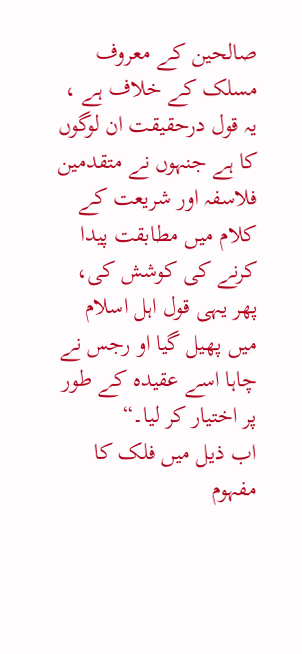صالحین کے معروف مسلک کے خلاف ہے ، یہ قول درحقیقت ان لوگوں کا ہے جنہوں نے متقدمین فلاسفہ اور شریعت کے کلام میں مطابقت پیدا کرنے کی کوشش کی، پھر یہی قول اہل اسلام میں پھیل گیا او رجس نے چاہا اسے عقیدہ کے طور پر اختیار کر لیا۔“
اب ذیل میں فلک کا مفہوم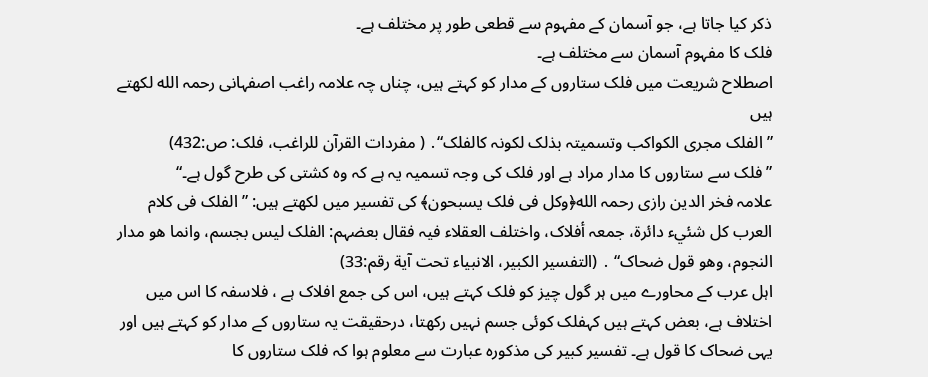ذکر کیا جاتا ہے، جو آسمان کے مفہوم سے قطعی طور پر مختلف ہے۔
فلک کا مفہوم آسمان سے مختلف ہے۔
اصطلاح شریعت میں فلک ستاروں کے مدار کو کہتے ہیں، چناں چہ علامہ راغب اصفہانی رحمہ الله لکھتے ہیں
”الفلک مجری الکواکب وتسمیتہ بذلک لکونہ کالفلک“․ ( مفردات القرآن للراغب، فلک: ص:432)
” فلک سے ستاروں کا مدار مراد ہے اور فلک کی وجہ تسمیہ یہ ہے کہ وہ کشتی کی طرح گول ہے۔“
علامہ فخر الدین رازی رحمہ الله﴿وکل فی فلک یسبحون﴾ کی تفسیر میں لکھتے ہیں: ”الفلک فی کلام العرب کل شئيء دائرة، جمعہ أفلاک، واختلف العقلاء فیہ فقال بعضہم: الفلک لیس بجسم، وانما ھو مدار النجوم، وھو قول ضحاک“ ․ (التفسیر الکبیر، الانبیاء تحت آیة رقم:33)
اہل عرب کے محاورے میں ہر گول چیز کو فلک کہتے ہیں، اس کی جمع افلاک ہے ، فلاسفہ کا اس میں اختلاف ہے، بعض کہتے ہیں کہفلک کوئی جسم نہیں رکھتا، درحقیقت یہ ستاروں کے مدار کو کہتے ہیں اور یہی ضحاک کا قول ہے۔ تفسیر کبیر کی مذکورہ عبارت سے معلوم ہوا کہ فلک ستاروں کا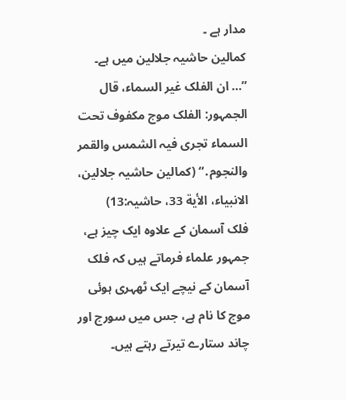مدار ہے ۔
کمالین حاشیہ جلالین میں ہے۔
”… ان الفلک غیر السماء، قال الجمہور: الفلک موج مکفوف تحت السماء تجری فیہ الشمس والقمر والنجوم․“ (کمالین حاشیہ جلالین، الانبیاء، الأیة 33، حاشیہ:13)
فلک آسمان کے علاوہ ایک چیز ہے، جمہور علماء فرماتے ہیں کہ فلک آسمان کے نیچے ایک ٹھہری ہوئی موج کا نام ہے، جس میں سورج اور چاند ستارے تیرتے رہتے ہیں۔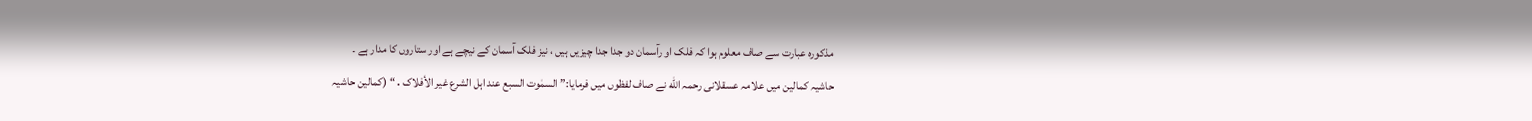مذکورہ عبارت سے صاف معلوم ہوا کہ فلک او رآسمان دو جدا جدا چیزیں ہیں ، نیز فلک آسمان کے نیچے ہے اور ستاروں کا مدار ہے ۔
حاشیہ کمالین میں علامہ عسقلانی رحمہ الله نے صاف لفظوں میں فرمایا:” السمٰوت السبع عند اہل الشرع غیر الأفلاک․“ (کمالین حاشیہ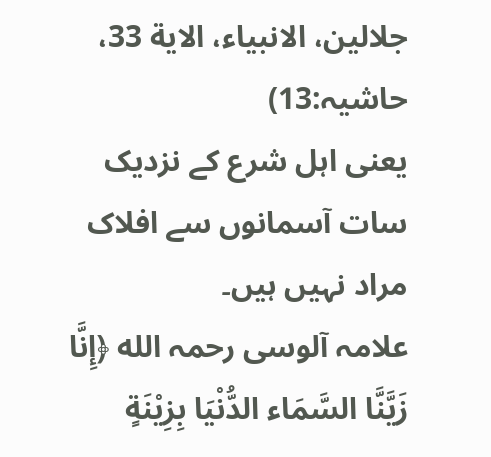جلالین، الانبیاء، الایة 33، حاشیہ:13)
یعنی اہل شرع کے نزدیک سات آسمانوں سے افلاک مراد نہیں ہیں۔
علامہ آلوسی رحمہ الله ﴿إِنَّا زَیَّنَّا السَّمَاء الدُّنْیَا بِزِیْنَةٍ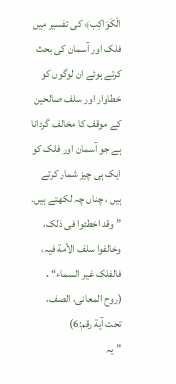الْکَوَاکِب﴾ کی تفسیر میں فلک اور آسمان کی بحث کرتے ہوئے ان لوگوں کو خطاوار اور سلف صالحین کے موقف کا مخالف گردانا ہے جو آسمان اور فلک کو ایک ہی چیز شمار کرتے ہیں ، چناں چہ لکھتے ہیں۔
” وقد اخطئوا فی ذلک، وخالفوا سلف الأمة فیہ، فالفلک غیر السماء“․ (روح المعانی، الصف، تحت آیة رقم:6)
” یہ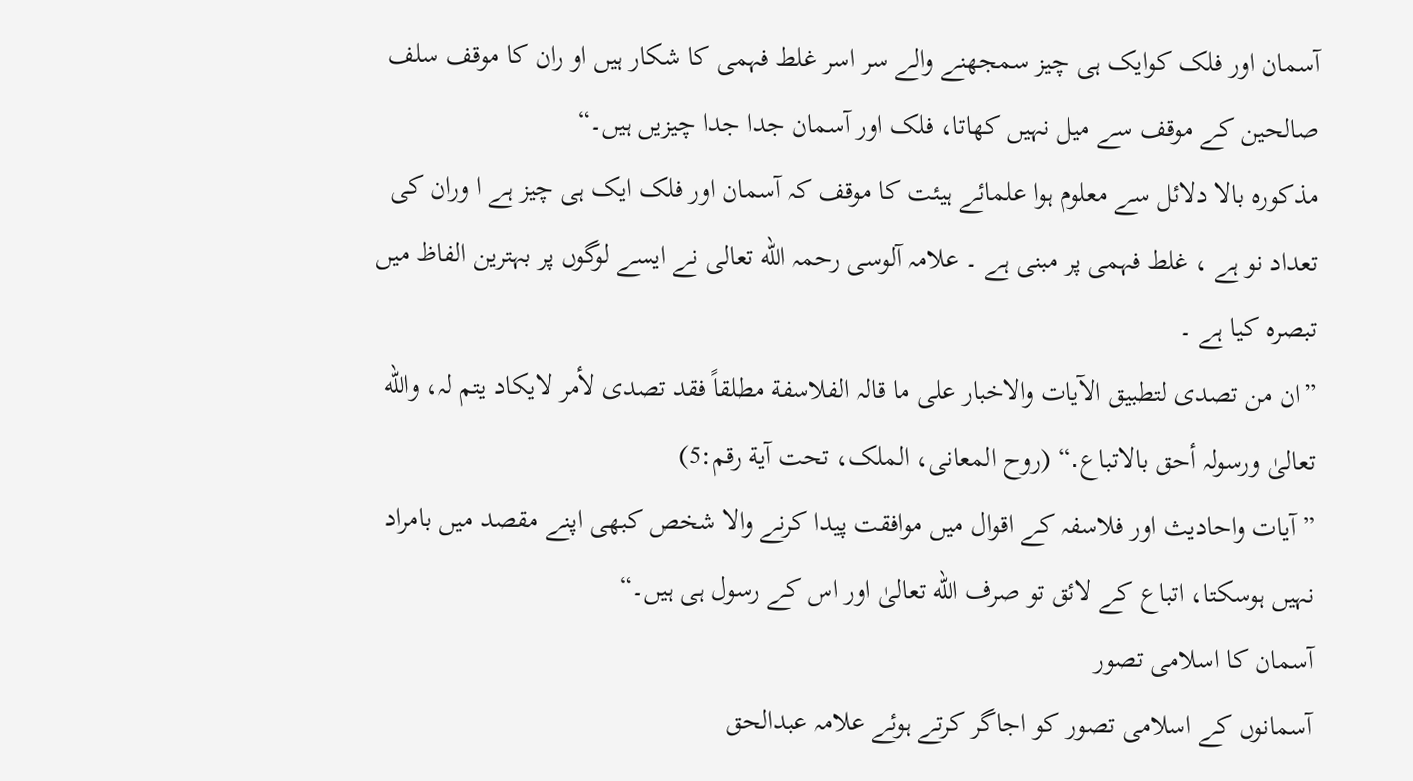آسمان اور فلک کوایک ہی چیز سمجھنے والے سر اسر غلط فہمی کا شکار ہیں او ران کا موقف سلف صالحین کے موقف سے میل نہیں کھاتا، فلک اور آسمان جدا جدا چیزیں ہیں۔“
مذکورہ بالا دلائل سے معلوم ہوا علمائے ہیئت کا موقف کہ آسمان اور فلک ایک ہی چیز ہے ا وران کی تعداد نو ہے ، غلط فہمی پر مبنی ہے ۔ علامہ آلوسی رحمہ الله تعالی نے ایسے لوگوں پر بہترین الفاظ میں تبصرہ کیا ہے ۔
”ان من تصدی لتطبیق الآیات والاخبار علی ما قالہ الفلاسفة مطلقاً فقد تصدی لأمر لایکاد یتم لہ، والله تعالیٰ ورسولہ أحق بالاتباع․“ (روح المعانی، الملک، تحت آیة رقم:5)
”آیات واحادیث اور فلاسفہ کے اقوال میں موافقت پیدا کرنے والا شخص کبھی اپنے مقصد میں بامراد نہیں ہوسکتا، اتباع کے لائق تو صرف الله تعالیٰ اور اس کے رسول ہی ہیں۔“
آسمان کا اسلامی تصور
آسمانوں کے اسلامی تصور کو اجاگر کرتے ہوئے علامہ عبدالحق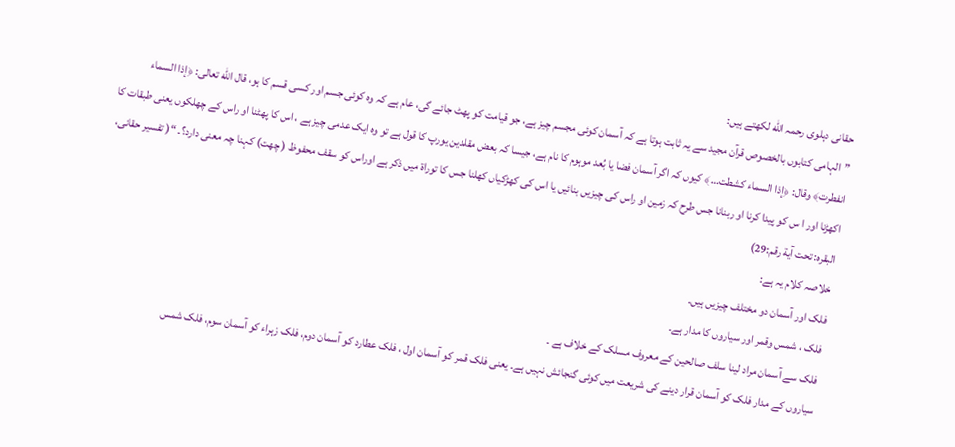حقانی دہلوی رحمہ الله لکھتے ہیں:
”الہامی کتابوں بالخصوص قرآن مجید سے یہ ثابت ہوتا ہے کہ آسمان کوئی مجسم چیز ہے، جو قیامت کو پھٹ جائے گی، عام ہے کہ وہ کوئی جسم اور کسی قسم کا ہو، قال الله تعالی: ﴿إذا السماء انفطرت﴾ وقال: ﴿إذا السماء کشطت…﴾ کیوں کہ اگر آسمان فضا یا بُعد موہوم کا نام ہے، جیسا کہ بعض مقلدین یورپ کا قول ہے تو وہ ایک عدمی چیز ہے ، اس کا پھٹنا او راس کے چھلکوں یعنی طبقات کا اکھڑنا اور ا س کو پیدا کرنا او ربنانا جس طرح کہ زمین او راس کی چیزیں بنائیں یا اس کی کھڑکیاں کھلنا جس کا توراة میں ذکر ہے اوراس کو سقف محفوظ ( چھت) کہنا چہ معنی دارد؟۔ “( تفسیر حقانی، البقرہ: تحت آیة رقم:29)
خلاصہ کلام یہ ہے:
فلک اور آسمان دو مختلف چیزیں ہیں۔
فلک ، شمس وقمر اور سیاروں کا مدار ہے۔
فلک سے آسمان مراد لینا سلف صالحین کے معروف مسلک کے خلاف ہے ۔
سیاروں کے مدار فلک کو آسمان قرار دینے کی شریعت میں کوئی گنجائش نہیں ہے۔ یعنی فلک قمر کو آسمان اول ، فلک عطارد کو آسمان دوم، فلک زہراء کو آسمان سوم، فلک شمس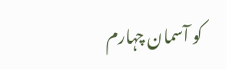کو آسمان چہارم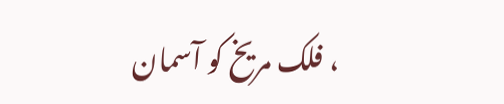، فلک مریخ کو آسمان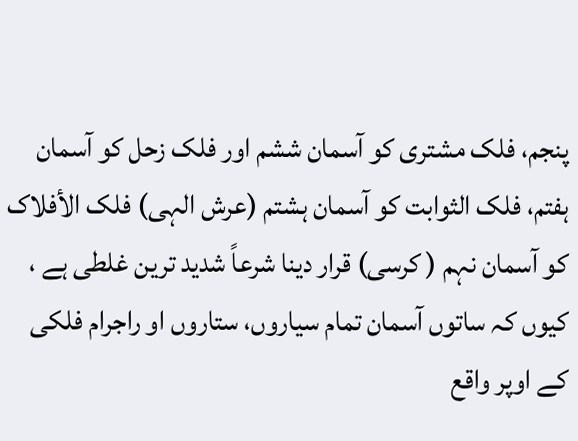پنجم، فلک مشتری کو آسمان ششم اور فلک زحل کو آسمان ہفتم، فلک الثوابت کو آسمان ہشتم (عرش الہی) فلک الأفلاک کو آسمان نہم ( کرسی) قرار دینا شرعاً شدید ترین غلطی ہے ، کیوں کہ ساتوں آسمان تمام سیاروں، ستاروں او راجرام فلکی کے اوپر واقع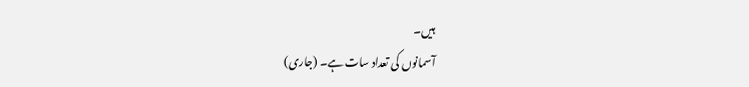ہیں۔
آسمانوں کی تعداد سات ہے۔ (جاری)